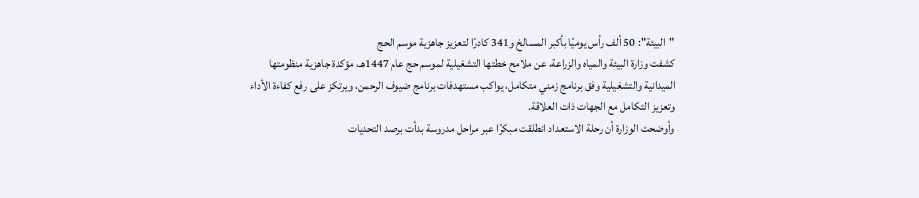"البيئة": 50 ألف رأس يوميًا بأكبر المسالخ و341 كادرًا لتعزيز جاهزية موسم الحج
كشفت وزارة البيئة والمياه والزراعة، عن ملامح خطتها التشغيلية لموسم حج عام 1447هـ، مؤكدة جاهزية منظومتها الميدانية والتشغيلية وفق برنامج زمني متكامل، يواكب مستهدفات برنامج ضيوف الرحمن، ويرتكز على رفع كفاءة الأداء وتعزيز التكامل مع الجهات ذات العلاقة.
وأوضحت الوزارة أن رحلة الاستعداد انطلقت مبكرًا عبر مراحل مدروسة بدأت برصد التحديات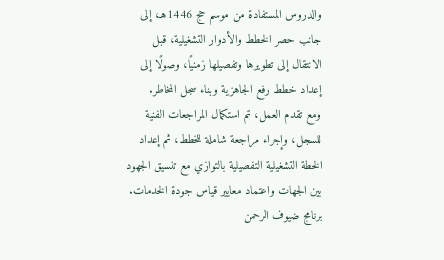والدروس المستفادة من موسم حج 1446هـ، إلى جانب حصر الخطط والأدوار التشغيلية، قبل الانتقال إلى تطويرها وتفصيلها زمنيًا، وصولًا إلى إعداد خطط رفع الجاهزية وبناء سجل المخاطر.
ومع تقدم العمل، تم استكمال المراجعات الفنية للسجل، وإجراء مراجعة شاملة للخطط، ثم إعداد الخطة التشغيلية التفصيلية بالتوازي مع تنسيق الجهود بين الجهات واعتماد معايير قياس جودة الخدمات.
برنامج ضيوف الرحمن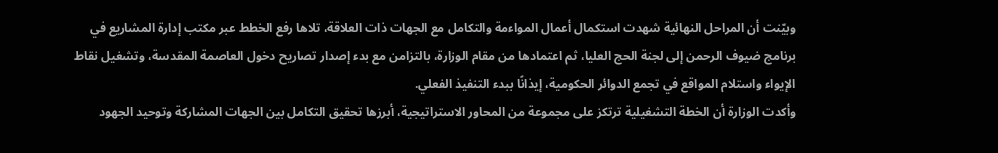وبيّنت أن المراحل النهائية شهدت استكمال أعمال المواءمة والتكامل مع الجهات ذات العلاقة، تلاها رفع الخطط عبر مكتب إدارة المشاريع في برنامج ضيوف الرحمن إلى لجنة الحج العليا، ثم اعتمادها من مقام الوزارة، بالتزامن مع بدء إصدار تصاريح دخول العاصمة المقدسة، وتشغيل نقاط الإيواء واستلام المواقع في تجمع الدوائر الحكومية، إيذانًا ببدء التنفيذ الفعلي.
وأكدت الوزارة أن الخطة التشغيلية ترتكز على مجموعة من المحاور الاستراتيجية، أبرزها تحقيق التكامل بين الجهات المشاركة وتوحيد الجهود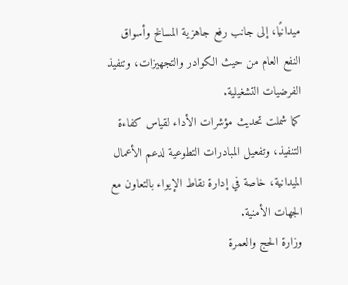ميدانيًا، إلى جانب رفع جاهزية المسالخ وأسواق النفع العام من حيث الكوادر والتجهيزات، وتنفيذ الفرضيات التشغيلية.
كما شملت تحديث مؤشرات الأداء لقياس كفاءة التنفيذ، وتفعيل المبادرات التطوعية لدعم الأعمال الميدانية، خاصة في إدارة نقاط الإيواء بالتعاون مع الجهات الأمنية.
وزارة الحج والعمرة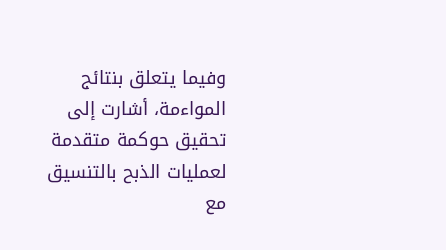وفيما يتعلق بنتائج المواءمة، أشارت إلى تحقيق حوكمة متقدمة لعمليات الذبح بالتنسيق مع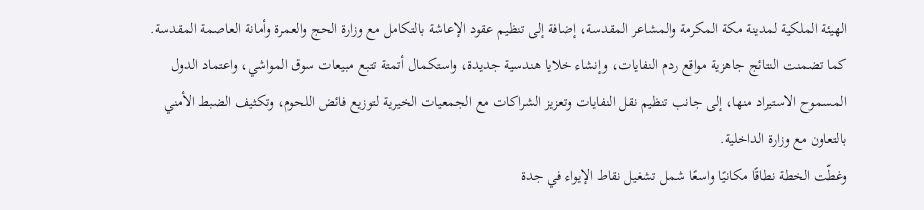الهيئة الملكية لمدينة مكة المكرمة والمشاعر المقدسة، إضافة إلى تنظيم عقود الإعاشة بالتكامل مع وزارة الحج والعمرة وأمانة العاصمة المقدسة.
كما تضمنت النتائج جاهزية مواقع ردم النفايات، وإنشاء خلايا هندسية جديدة، واستكمال أتمتة تتبع مبيعات سوق المواشي، واعتماد الدول المسموح الاستيراد منها، إلى جانب تنظيم نقل النفايات وتعزيز الشراكات مع الجمعيات الخيرية لتوزيع فائض اللحوم، وتكثيف الضبط الأمني بالتعاون مع وزارة الداخلية.
وغطّت الخطة نطاقًا مكانيًا واسعًا شمل تشغيل نقاط الإيواء في جدة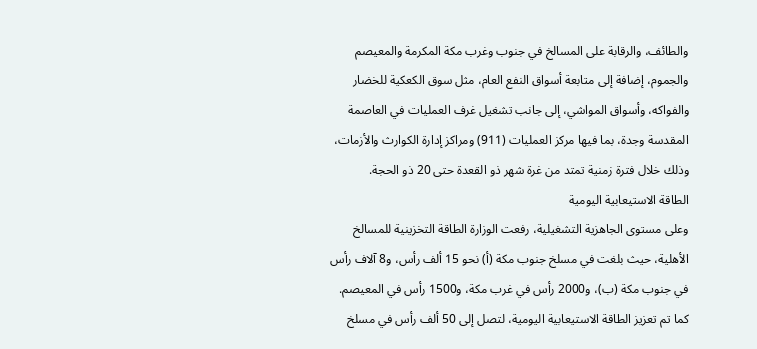والطائف، والرقابة على المسالخ في جنوب وغرب مكة المكرمة والمعيصم والجموم، إضافة إلى متابعة أسواق النفع العام، مثل سوق الكعكية للخضار والفواكه، وأسواق المواشي، إلى جانب تشغيل غرف العمليات في العاصمة المقدسة وجدة، بما فيها مركز العمليات (911) ومراكز إدارة الكوارث والأزمات، وذلك خلال فترة زمنية تمتد من غرة شهر ذو القعدة حتى 20 ذو الحجة.
الطاقة الاستيعابية اليومية
وعلى مستوى الجاهزية التشغيلية، رفعت الوزارة الطاقة التخزينية للمسالخ الأهلية، حيث بلغت في مسلخ جنوب مكة (أ) نحو 15 ألف رأس، و8 آلاف رأس في جنوب مكة (ب)، و2000 رأس في غرب مكة، و1500 رأس في المعيصم.
كما تم تعزيز الطاقة الاستيعابية اليومية، لتصل إلى 50 ألف رأس في مسلخ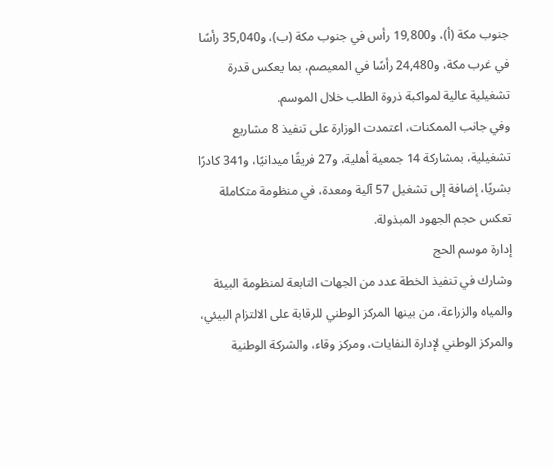جنوب مكة (أ)، و19,800 رأس في جنوب مكة (ب)، و35,040 رأسًا في غرب مكة، و24,480 رأسًا في المعيصم، بما يعكس قدرة تشغيلية عالية لمواكبة ذروة الطلب خلال الموسم.
وفي جانب الممكنات، اعتمدت الوزارة على تنفيذ 8 مشاريع تشغيلية، بمشاركة 14 جمعية أهلية، و27 فريقًا ميدانيًا، و341 كادرًا بشريًا، إضافة إلى تشغيل 57 آلية ومعدة، في منظومة متكاملة تعكس حجم الجهود المبذولة.
إدارة موسم الحج
وشارك في تنفيذ الخطة عدد من الجهات التابعة لمنظومة البيئة والمياه والزراعة، من بينها المركز الوطني للرقابة على الالتزام البيئي، والمركز الوطني لإدارة النفايات، ومركز وقاء، والشركة الوطنية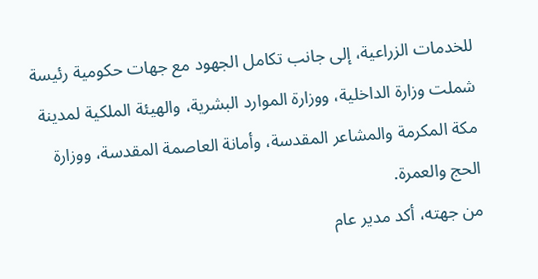للخدمات الزراعية، إلى جانب تكامل الجهود مع جهات حكومية رئيسة شملت وزارة الداخلية، ووزارة الموارد البشرية، والهيئة الملكية لمدينة مكة المكرمة والمشاعر المقدسة، وأمانة العاصمة المقدسة، ووزارة الحج والعمرة.
من جهته، أكد مدير عام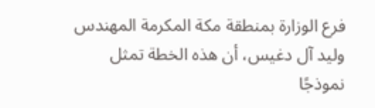فرع الوزارة بمنطقة مكة المكرمة المهندس وليد آل دغيس، أن هذه الخطة تمثل نموذجًا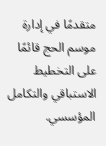متقدمًا في إدارة موسم الحج قائمًا على التخطيط الاستباقي والتكامل المؤسسي.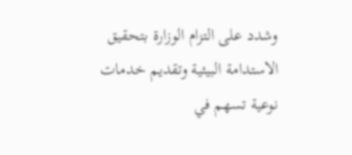وشدد على التزام الوزارة بتحقيق الاستدامة البيئية وتقديم خدمات نوعية تسهم في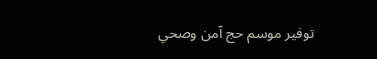توفير موسم حج آمن وصحي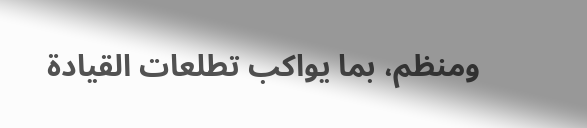ومنظم، بما يواكب تطلعات القيادة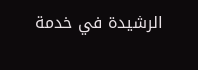الرشيدة في خدمة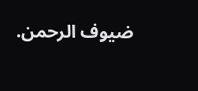ضيوف الرحمن.